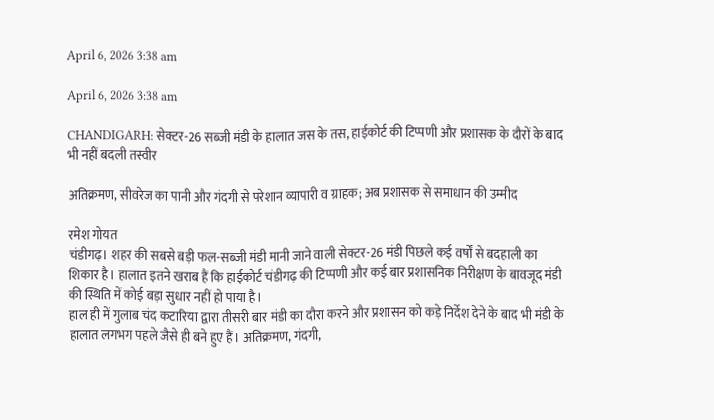April 6, 2026 3:38 am

April 6, 2026 3:38 am

CHANDIGARH: सेक्टर-26 सब्जी मंडी के हालात जस के तस, हाईकोर्ट की टिप्पणी और प्रशासक के दौरों के बाद भी नहीं बदली तस्वीर

अतिक्रमण, सीवरेज का पानी और गंदगी से परेशान व्यापारी व ग्राहक; अब प्रशासक से समाधान की उम्मीद

रमेश गोयत
चंडीगढ़। शहर की सबसे बड़ी फल-सब्जी मंडी मानी जाने वाली सेक्टर-26 मंडी पिछले कई वर्षों से बदहाली का शिकार है। हालात इतने खराब हैं कि हाईकोर्ट चंडीगढ़ की टिप्पणी और कई बार प्रशासनिक निरीक्षण के बावजूद मंडी की स्थिति में कोई बड़ा सुधार नहीं हो पाया है।
हाल ही में गुलाब चंद कटारिया द्वारा तीसरी बार मंडी का दौरा करने और प्रशासन को कड़े निर्देश देने के बाद भी मंडी के हालात लगभग पहले जैसे ही बने हुए हैं। अतिक्रमण, गंदगी,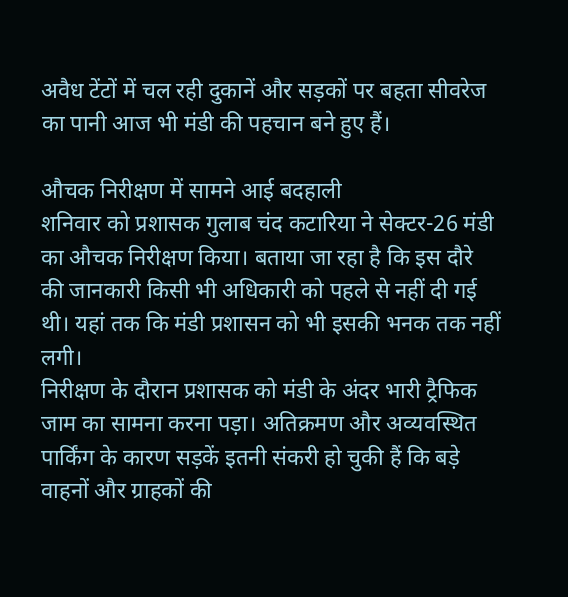अवैध टेंटों में चल रही दुकानें और सड़कों पर बहता सीवरेज का पानी आज भी मंडी की पहचान बने हुए हैं।

औचक निरीक्षण में सामने आई बदहाली
शनिवार को प्रशासक गुलाब चंद कटारिया ने सेक्टर-26 मंडी का औचक निरीक्षण किया। बताया जा रहा है कि इस दौरे की जानकारी किसी भी अधिकारी को पहले से नहीं दी गई थी। यहां तक कि मंडी प्रशासन को भी इसकी भनक तक नहीं लगी।
निरीक्षण के दौरान प्रशासक को मंडी के अंदर भारी ट्रैफिक जाम का सामना करना पड़ा। अतिक्रमण और अव्यवस्थित पार्किंग के कारण सड़कें इतनी संकरी हो चुकी हैं कि बड़े वाहनों और ग्राहकों की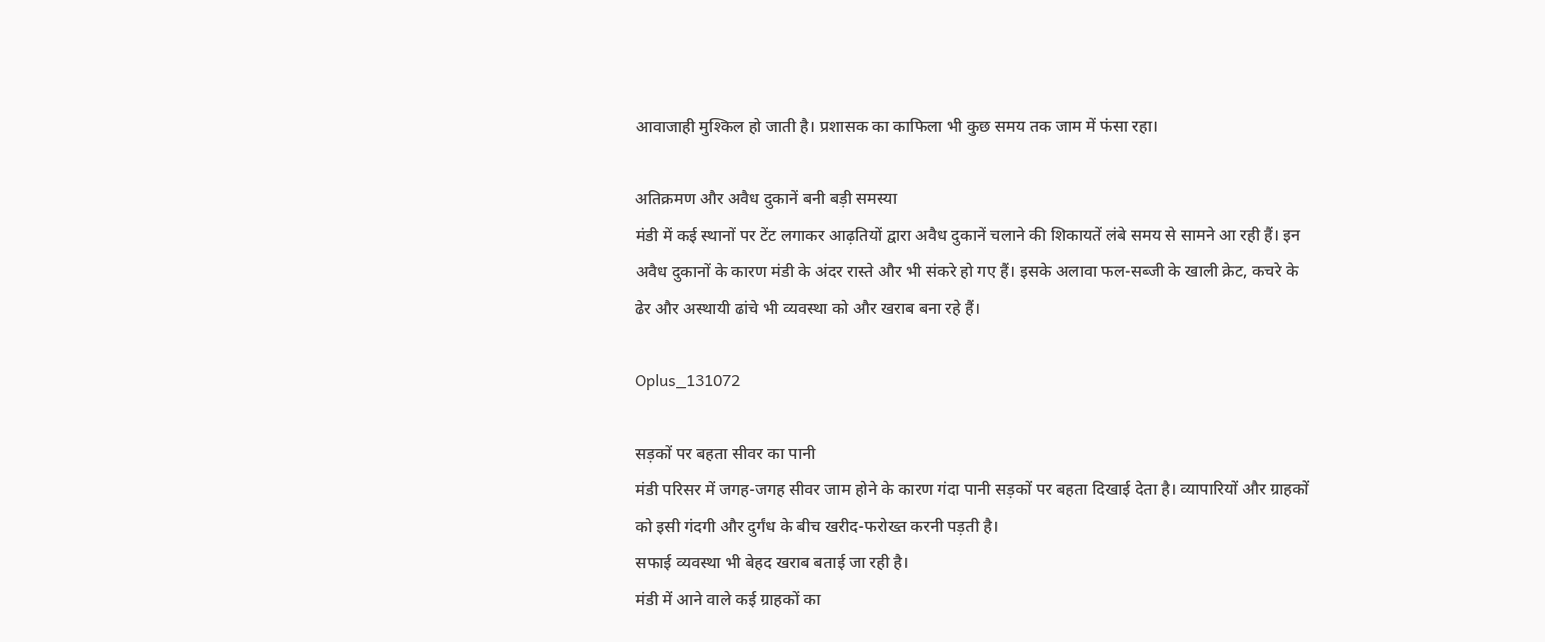आवाजाही मुश्किल हो जाती है। प्रशासक का काफिला भी कुछ समय तक जाम में फंसा रहा।

अतिक्रमण और अवैध दुकानें बनी बड़ी समस्या
मंडी में कई स्थानों पर टेंट लगाकर आढ़तियों द्वारा अवैध दुकानें चलाने की शिकायतें लंबे समय से सामने आ रही हैं। इन अवैध दुकानों के कारण मंडी के अंदर रास्ते और भी संकरे हो गए हैं। इसके अलावा फल-सब्जी के खाली क्रेट, कचरे के ढेर और अस्थायी ढांचे भी व्यवस्था को और खराब बना रहे हैं।

Oplus_131072

सड़कों पर बहता सीवर का पानी
मंडी परिसर में जगह-जगह सीवर जाम होने के कारण गंदा पानी सड़कों पर बहता दिखाई देता है। व्यापारियों और ग्राहकों को इसी गंदगी और दुर्गंध के बीच खरीद-फरोख्त करनी पड़ती है।
सफाई व्यवस्था भी बेहद खराब बताई जा रही है।
मंडी में आने वाले कई ग्राहकों का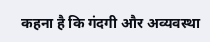कहना है कि गंदगी और अव्यवस्था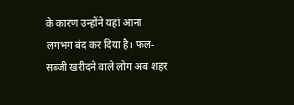के कारण उन्होंने यहां आना लगभग बंद कर दिया है। फल-सब्जी खरीदने वाले लोग अब शहर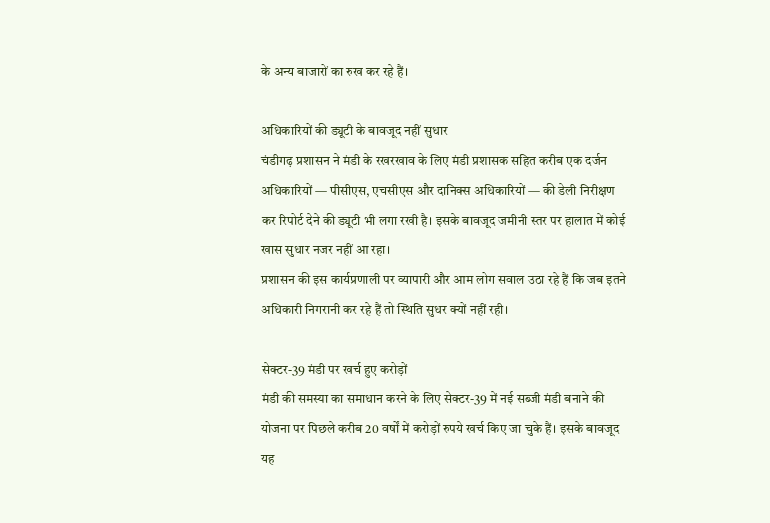के अन्य बाजारों का रुख कर रहे हैं।

अधिकारियों की ड्यूटी के बावजूद नहीं सुधार
चंडीगढ़ प्रशासन ने मंडी के रखरखाव के लिए मंडी प्रशासक सहित करीब एक दर्जन अधिकारियों — पीसीएस, एचसीएस और दानिक्स अधिकारियों — की डेली निरीक्षण कर रिपोर्ट देने की ड्यूटी भी लगा रखी है। इसके बावजूद जमीनी स्तर पर हालात में कोई खास सुधार नजर नहीं आ रहा।
प्रशासन की इस कार्यप्रणाली पर व्यापारी और आम लोग सवाल उठा रहे हैं कि जब इतने अधिकारी निगरानी कर रहे हैं तो स्थिति सुधर क्यों नहीं रही।

सेक्टर-39 मंडी पर खर्च हुए करोड़ों
मंडी की समस्या का समाधान करने के लिए सेक्टर-39 में नई सब्जी मंडी बनाने की योजना पर पिछले करीब 20 वर्षों में करोड़ों रुपये खर्च किए जा चुके हैं। इसके बावजूद यह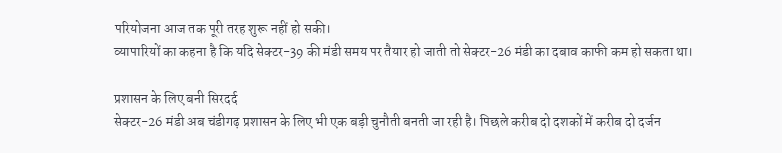परियोजना आज तक पूरी तरह शुरू नहीं हो सकी।
व्यापारियों का कहना है कि यदि सेक्टर-39 की मंडी समय पर तैयार हो जाती तो सेक्टर-26 मंडी का दबाव काफी कम हो सकता था।

प्रशासन के लिए बनी सिरदर्द
सेक्टर-26 मंडी अब चंडीगढ़ प्रशासन के लिए भी एक बड़ी चुनौती बनती जा रही है। पिछले करीब दो दशकों में करीब दो दर्जन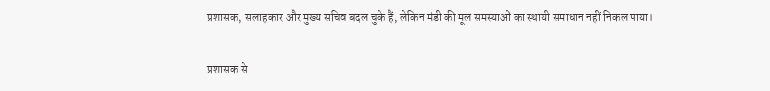प्रशासक, सलाहकार और मुख्य सचिव बदल चुके हैं, लेकिन मंडी की मूल समस्याओं का स्थायी समाधान नहीं निकल पाया।

प्रशासक से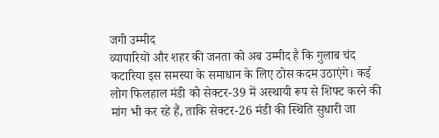जगी उम्मीद
व्यापारियों और शहर की जनता को अब उम्मीद है कि गुलाब चंद कटारिया इस समस्या के समाधान के लिए ठोस कदम उठाएंगे। कई लोग फिलहाल मंडी को सेक्टर-39 में अस्थायी रूप से शिफ्ट करने की मांग भी कर रहे हैं, ताकि सेक्टर-26 मंडी की स्थिति सुधारी जा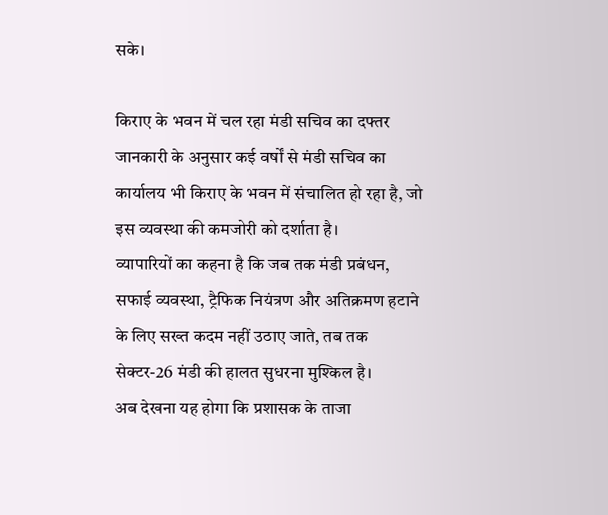सके।

किराए के भवन में चल रहा मंडी सचिव का दफ्तर
जानकारी के अनुसार कई वर्षों से मंडी सचिव का कार्यालय भी किराए के भवन में संचालित हो रहा है, जो इस व्यवस्था की कमजोरी को दर्शाता है।
व्यापारियों का कहना है कि जब तक मंडी प्रबंधन, सफाई व्यवस्था, ट्रैफिक नियंत्रण और अतिक्रमण हटाने के लिए सख्त कदम नहीं उठाए जाते, तब तक सेक्टर-26 मंडी की हालत सुधरना मुश्किल है।
अब देखना यह होगा कि प्रशासक के ताजा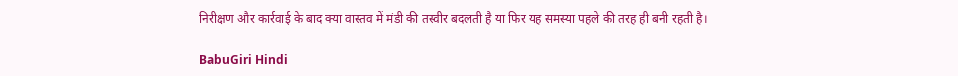निरीक्षण और कार्रवाई के बाद क्या वास्तव में मंडी की तस्वीर बदलती है या फिर यह समस्या पहले की तरह ही बनी रहती है।

BabuGiri Hindi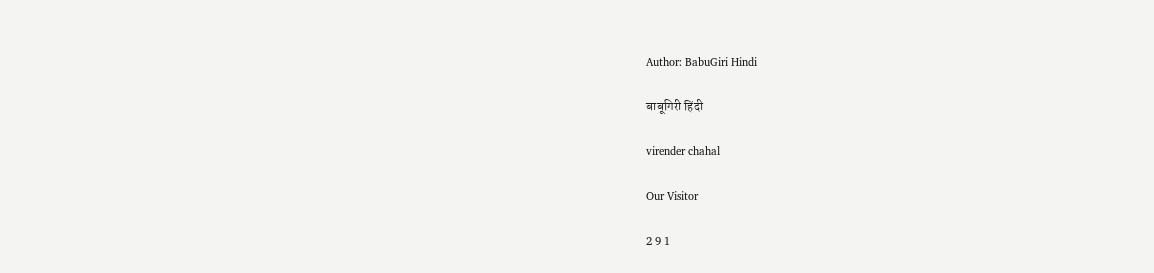Author: BabuGiri Hindi

बाबूगिरी हिंदी

virender chahal

Our Visitor

2 9 1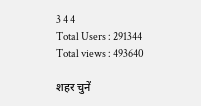3 4 4
Total Users : 291344
Total views : 493640

शहर चुनें